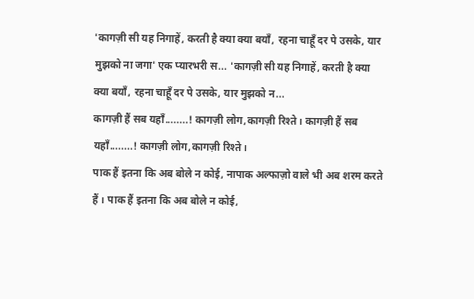'कागज़ी सी यह निगाहें, करती है क्या क्या बयाँ, रहना चाहूँ दर पे उसके, यार मुझको ना जगा' एक प्यारभरी स... 'कागज़ी सी यह निगाहें, करती है क्या क्या बयाँ, रहना चाहूँ दर पे उसके, यार मुझको न...
कागज़ी हैं सब यहाँ........! कागज़ी लोग,कागज़ी रिश्ते। कागज़ी हैं सब यहाँ........! कागज़ी लोग,कागज़ी रिश्ते।
पाक हैं इतना कि अब बोले न कोई, नापाक अल्फाज़ो वाले भी अब शरम करते हैं । पाक हैं इतना कि अब बोले न कोई,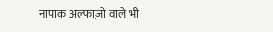नापाक अल्फाज़ो वाले भी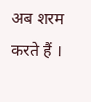अब शरम करते हैं ।